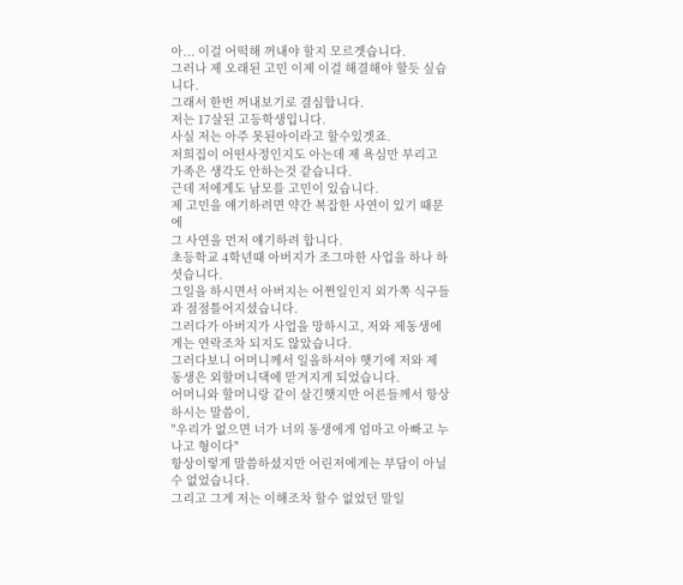아... 이걸 어떡해 꺼내야 할지 모르겟습니다.
그러나 제 오래된 고민 이제 이걸 해결해야 할듯 싶습니다.
그래서 한번 꺼내보기로 결심합니다.
저는 17살된 고등학생입니다.
사실 저는 아주 못된아이라고 할수있겟죠.
저희집이 어떤사정인지도 아는데 제 욕심만 부리고
가족은 생각도 안하는것 같습니다.
근데 저에게도 남모를 고민이 있습니다.
제 고민을 얘기하려면 약간 복잡한 사연이 있기 때문에
그 사연을 먼저 얘기하려 합니다.
초등학교 4학년때 아버지가 조그마한 사업을 하나 하셧습니다.
그일을 하시면서 아버지는 어쩐일인지 외가쪽 식구들과 점점틀어지셨습니다.
그러다가 아버지가 사업을 망하시고, 저와 제동생에게는 연락조차 되지도 않았습니다.
그러다보니 어머니께서 일을하셔야 햇기에 저와 제 동생은 외할머니댁에 맏겨지게 되었습니다.
어머니와 할머니랑 같이 살긴햇지만 어른들께서 항상하시는 말씀이,
"우리가 없으면 너가 너의 동생에게 엄마고 아빠고 누나고 형이다"
항상이렇게 말씀하셨지만 어린저에게는 부담이 아닐수 없었습니다.
그리고 그게 저는 이해조차 할수 없었던 말일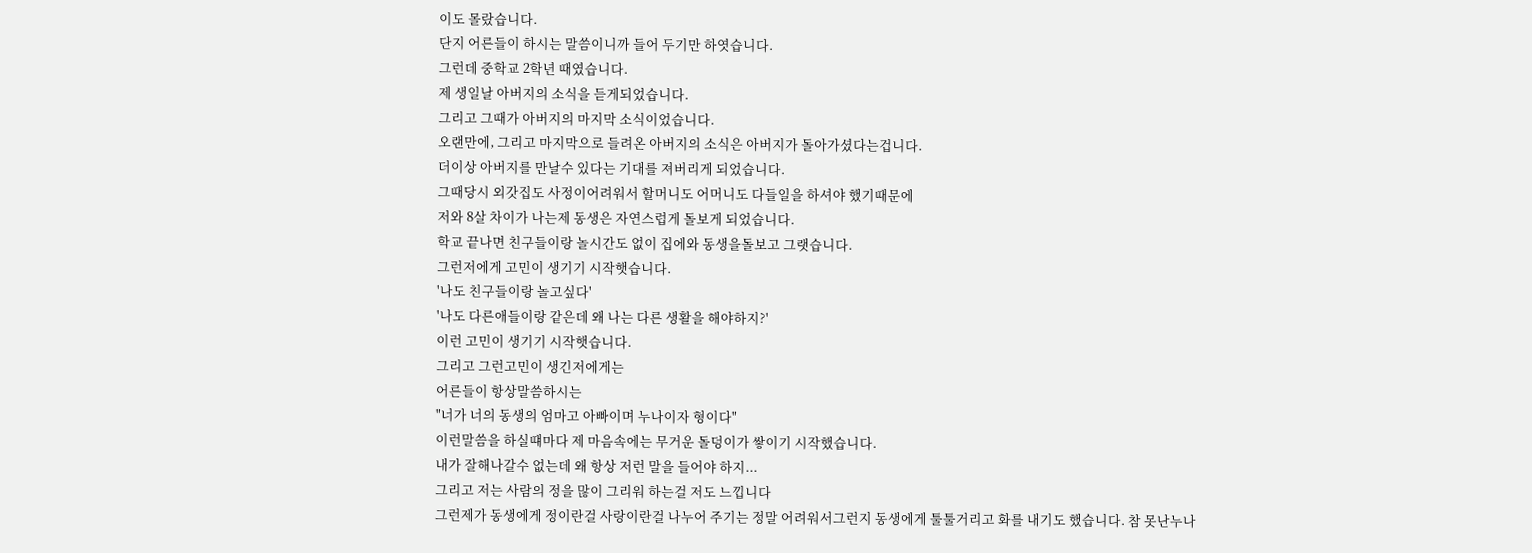이도 몰랐습니다.
단지 어른들이 하시는 말씀이니까 들어 두기만 하엿습니다.
그런데 중학교 2학년 때였습니다.
제 생일날 아버지의 소식을 듣게되었습니다.
그리고 그때가 아버지의 마지막 소식이었습니다.
오랜만에, 그리고 마지막으로 들려온 아버지의 소식은 아버지가 돌아가셨다는겁니다.
더이상 아버지를 만날수 있다는 기대를 져버리게 되었습니다.
그때당시 외갓집도 사정이어려워서 할머니도 어머니도 다들일을 하셔야 했기때문에
저와 8살 차이가 나는제 동생은 자연스럽게 돌보게 되었습니다.
학교 끝나면 친구들이랑 놀시간도 없이 집에와 동생을돌보고 그랫습니다.
그런저에게 고민이 생기기 시작햇습니다.
'나도 친구들이랑 놀고싶다'
'나도 다른애들이랑 같은데 왜 나는 다른 생활을 해야하지?'
이런 고민이 생기기 시작햇습니다.
그리고 그런고민이 생긴저에게는
어른들이 항상말씀하시는
"너가 너의 동생의 엄마고 아빠이며 누나이자 형이다"
이런말씀을 하실떄마다 제 마음속에는 무거운 돌덩이가 쌓이기 시작했습니다.
내가 잘해나갈수 없는데 왜 항상 저런 말을 들어야 하지...
그리고 저는 사람의 정을 많이 그리워 하는걸 저도 느낍니다
그런제가 동생에게 정이란걸 사랑이란걸 나누어 주기는 정말 어려워서그런지 동생에게 툴툴거리고 화를 내기도 했습니다. 참 못난누나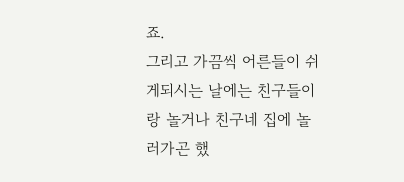죠.
그리고 가끔씩 어른들이 쉬게되시는 날에는 친구들이랑 놀거나 친구네 집에 놀러가곤 했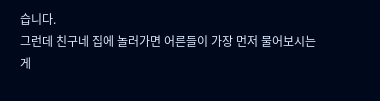습니다.
그런데 친구네 집에 놀러가면 어른들이 가장 먼저 물어보시는게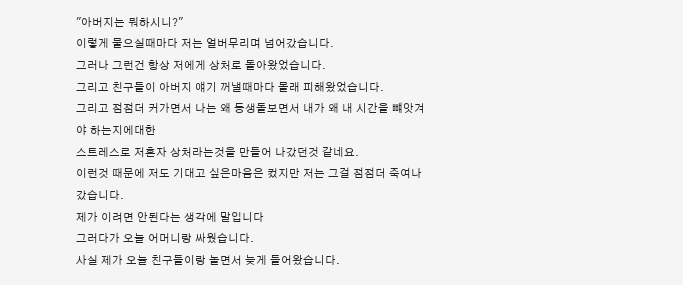"아버지는 뭐하시니?"
이렇게 물으실때마다 저는 얼버무리며 넘어갔습니다.
그러나 그런건 항상 저에게 상처로 돌아왔었습니다.
그리고 친구들이 아버지 얘기 꺼낼때마다 몰래 피해왔었습니다.
그리고 점점더 커가면서 나는 왜 동생돌보면서 내가 왜 내 시간을 뺴앗겨야 하는지에대한
스트레스로 저혼자 상처라는것을 만들어 나갔던것 같네요.
이런것 때문에 저도 기대고 싶은마음은 컸지만 저는 그걸 점점더 죽여나갔습니다.
제가 이려면 안된다는 생각에 말입니다
그러다가 오늘 어머니랑 싸웠습니다.
사실 제가 오늘 친구들이랑 놀면서 늦게 들어왔습니다.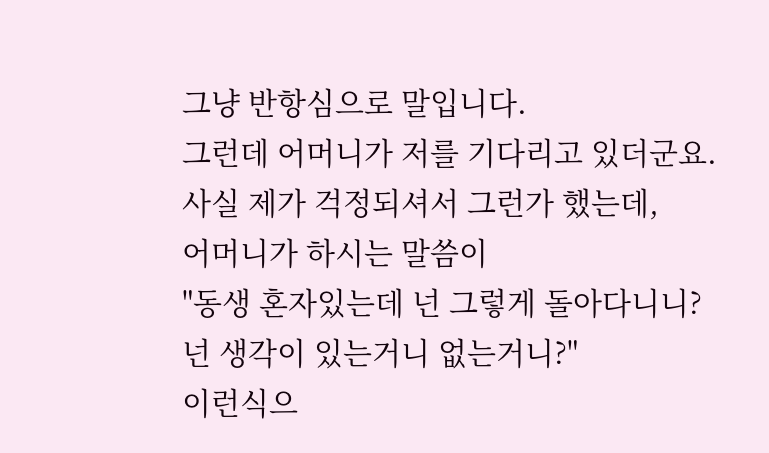그냥 반항심으로 말입니다.
그런데 어머니가 저를 기다리고 있더군요.
사실 제가 걱정되셔서 그런가 했는데,
어머니가 하시는 말씀이
"동생 혼자있는데 넌 그렇게 돌아다니니? 넌 생각이 있는거니 없는거니?"
이런식으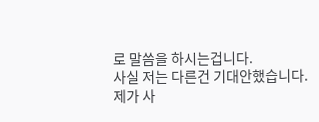로 말씀을 하시는겁니다.
사실 저는 다른건 기대안했습니다.
제가 사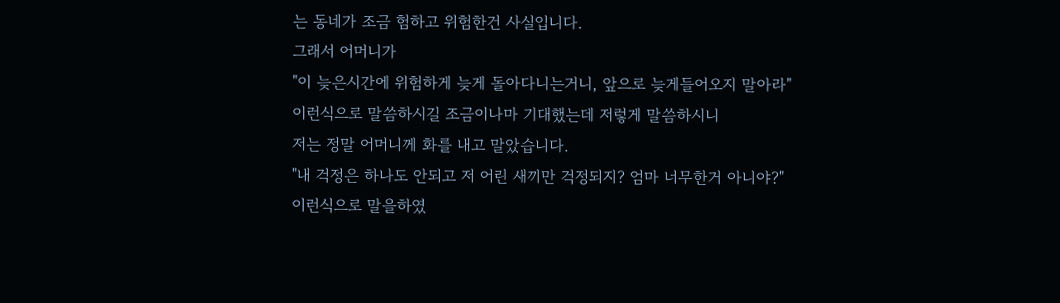는 동네가 조금 험하고 위험한건 사실입니다.
그래서 어머니가
"이 늦은시간에 위험하게 늦게 돌아다니는거니, 앞으로 늦게들어오지 말아라"
이런식으로 말씀하시길 조금이나마 기대했는데 저렇게 말씀하시니
저는 정말 어머니께 화를 내고 말았습니다.
"내 걱정은 하나도 안되고 저 어린 새끼만 걱정되지? 엄마 너무한거 아니야?"
이런식으로 말을하였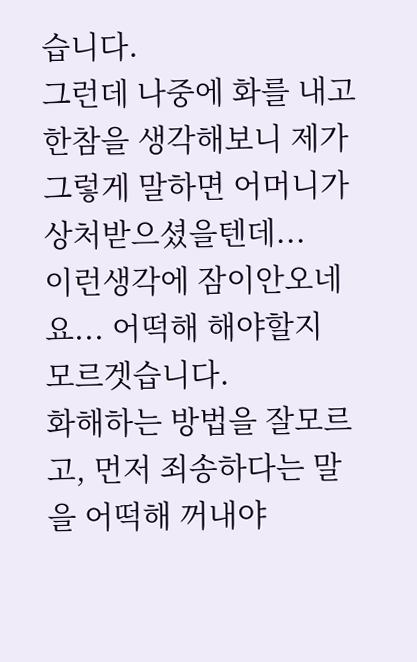습니다.
그런데 나중에 화를 내고 한참을 생각해보니 제가 그렇게 말하면 어머니가 상처받으셨을텐데...
이런생각에 잠이안오네요... 어떡해 해야할지 모르겟습니다.
화해하는 방법을 잘모르고, 먼저 죄송하다는 말을 어떡해 꺼내야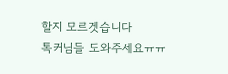할지 모르겟습니다
톡커님들 도와주세요ㅠㅠ